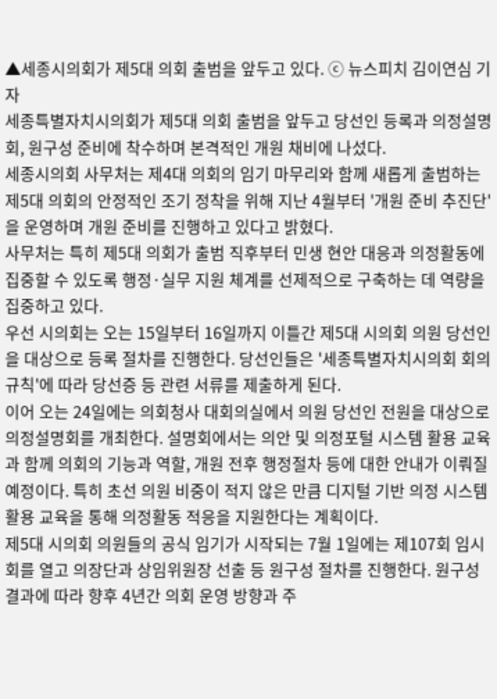▲세종시의회가 제5대 의회 출범을 앞두고 있다. ⓒ 뉴스피치 김이연심 기자
세종특별자치시의회가 제5대 의회 출범을 앞두고 당선인 등록과 의정설명회, 원구성 준비에 착수하며 본격적인 개원 채비에 나섰다.
세종시의회 사무처는 제4대 의회의 임기 마무리와 함께 새롭게 출범하는 제5대 의회의 안정적인 조기 정착을 위해 지난 4월부터 '개원 준비 추진단'을 운영하며 개원 준비를 진행하고 있다고 밝혔다.
사무처는 특히 제5대 의회가 출범 직후부터 민생 현안 대응과 의정활동에 집중할 수 있도록 행정·실무 지원 체계를 선제적으로 구축하는 데 역량을 집중하고 있다.
우선 시의회는 오는 15일부터 16일까지 이틀간 제5대 시의회 의원 당선인을 대상으로 등록 절차를 진행한다. 당선인들은 '세종특별자치시의회 회의 규칙'에 따라 당선증 등 관련 서류를 제출하게 된다.
이어 오는 24일에는 의회청사 대회의실에서 의원 당선인 전원을 대상으로 의정설명회를 개최한다. 설명회에서는 의안 및 의정포털 시스템 활용 교육과 함께 의회의 기능과 역할, 개원 전후 행정절차 등에 대한 안내가 이뤄질 예정이다. 특히 초선 의원 비중이 적지 않은 만큼 디지털 기반 의정 시스템 활용 교육을 통해 의정활동 적응을 지원한다는 계획이다.
제5대 시의회 의원들의 공식 임기가 시작되는 7월 1일에는 제107회 임시회를 열고 의장단과 상임위원장 선출 등 원구성 절차를 진행한다. 원구성 결과에 따라 향후 4년간 의회 운영 방향과 주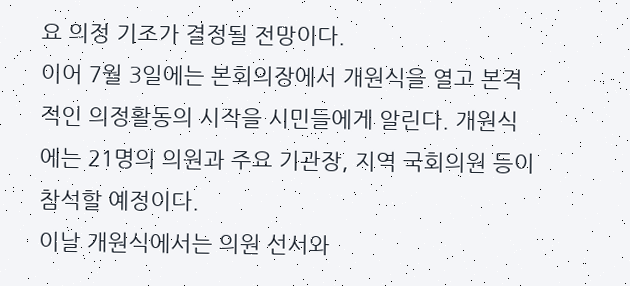요 의정 기조가 결정될 전망이다.
이어 7월 3일에는 본회의장에서 개원식을 열고 본격적인 의정활동의 시작을 시민들에게 알린다. 개원식에는 21명의 의원과 주요 기관장, 지역 국회의원 등이 참석할 예정이다.
이날 개원식에서는 의원 선서와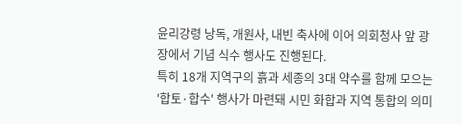윤리강령 낭독, 개원사, 내빈 축사에 이어 의회청사 앞 광장에서 기념 식수 행사도 진행된다.
특히 18개 지역구의 흙과 세종의 3대 약수를 함께 모으는 '합토·합수' 행사가 마련돼 시민 화합과 지역 통합의 의미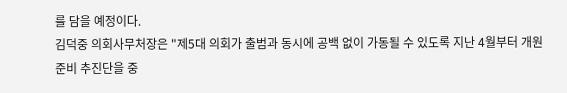를 담을 예정이다.
김덕중 의회사무처장은 "제5대 의회가 출범과 동시에 공백 없이 가동될 수 있도록 지난 4월부터 개원 준비 추진단을 중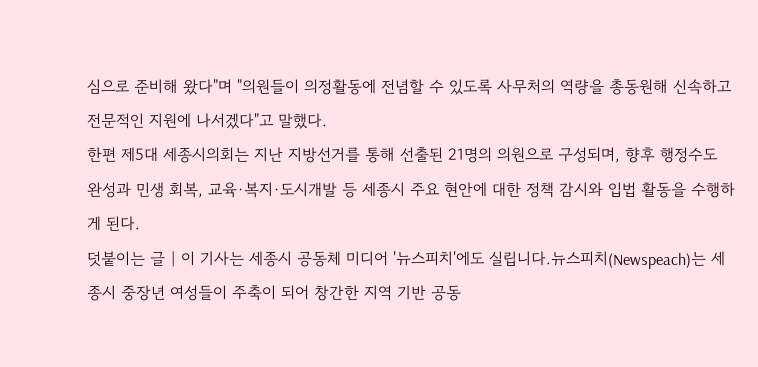심으로 준비해 왔다"며 "의원들이 의정활동에 전념할 수 있도록 사무처의 역량을 총동원해 신속하고 전문적인 지원에 나서겠다"고 말했다.
한편 제5대 세종시의회는 지난 지방선거를 통해 선출된 21명의 의원으로 구성되며, 향후 행정수도 완성과 민생 회복, 교육·복지·도시개발 등 세종시 주요 현안에 대한 정책 감시와 입법 활동을 수행하게 된다.
덧붙이는 글 | 이 기사는 세종시 공동체 미디어 '뉴스피치'에도 실립니다.뉴스피치(Newspeach)는 세종시 중장년 여성들이 주축이 되어 창간한 지역 기반 공동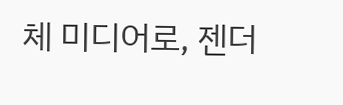체 미디어로, 젠더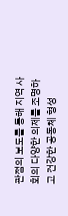관점의 보도를 통해 지역 사회의 다양한 의제를 조명하고 건강한 공동체 형성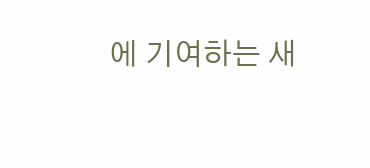에 기여하는 새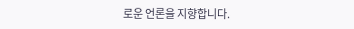로운 언론을 지향합니다.